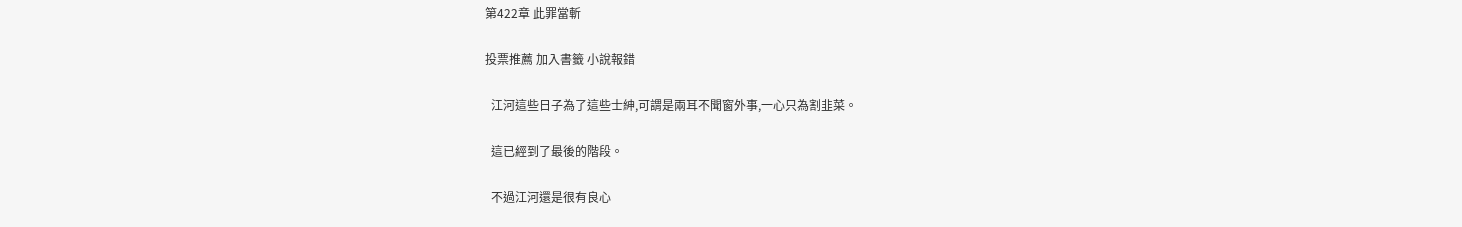第422章 此罪當斬

投票推薦 加入書籤 小說報錯

  江河這些日子為了這些士紳,可謂是兩耳不聞窗外事,一心只為割韭菜。

  這已經到了最後的階段。

  不過江河還是很有良心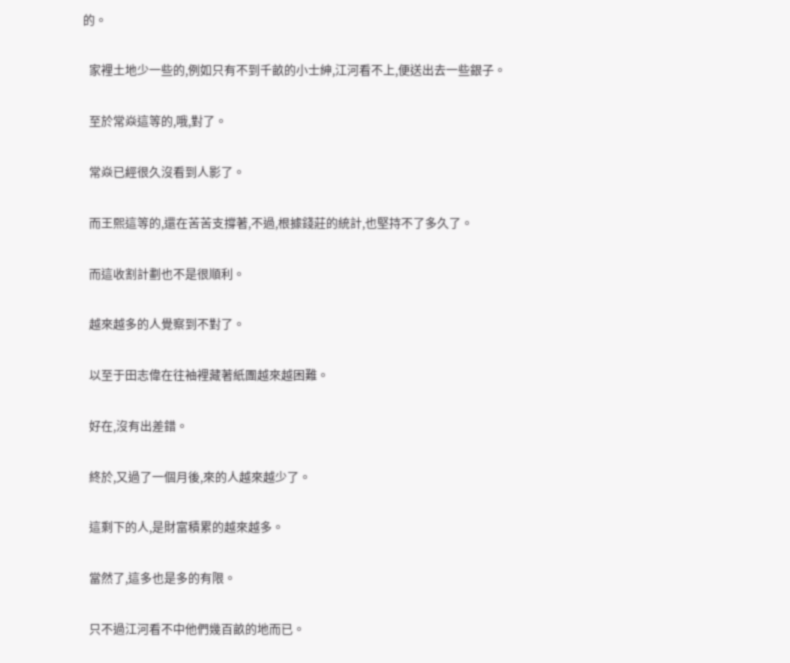的。

  家裡土地少一些的,例如只有不到千畝的小士紳,江河看不上,便送出去一些銀子。

  至於常焱這等的,哦,對了。

  常焱已經很久沒看到人影了。

  而王熙這等的,還在苦苦支撐著,不過,根據錢莊的統計,也堅持不了多久了。

  而這收割計劃也不是很順利。

  越來越多的人覺察到不對了。

  以至于田志偉在往袖裡藏著紙團越來越困難。

  好在,沒有出差錯。

  終於,又過了一個月後,來的人越來越少了。

  這剩下的人,是財富積累的越來越多。

  當然了,這多也是多的有限。

  只不過江河看不中他們幾百畝的地而已。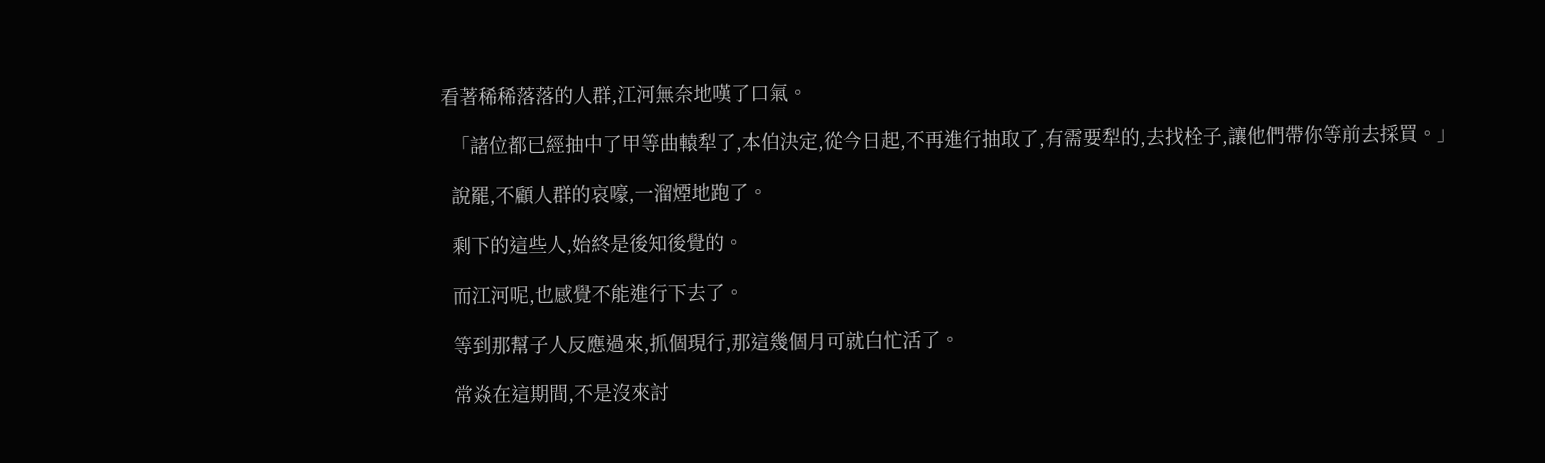看著稀稀落落的人群,江河無奈地嘆了口氣。

  「諸位都已經抽中了甲等曲轅犁了,本伯決定,從今日起,不再進行抽取了,有需要犁的,去找栓子,讓他們帶你等前去採買。」

  說罷,不顧人群的哀嚎,一溜煙地跑了。

  剩下的這些人,始終是後知後覺的。

  而江河呢,也感覺不能進行下去了。

  等到那幫子人反應過來,抓個現行,那這幾個月可就白忙活了。

  常焱在這期間,不是沒來討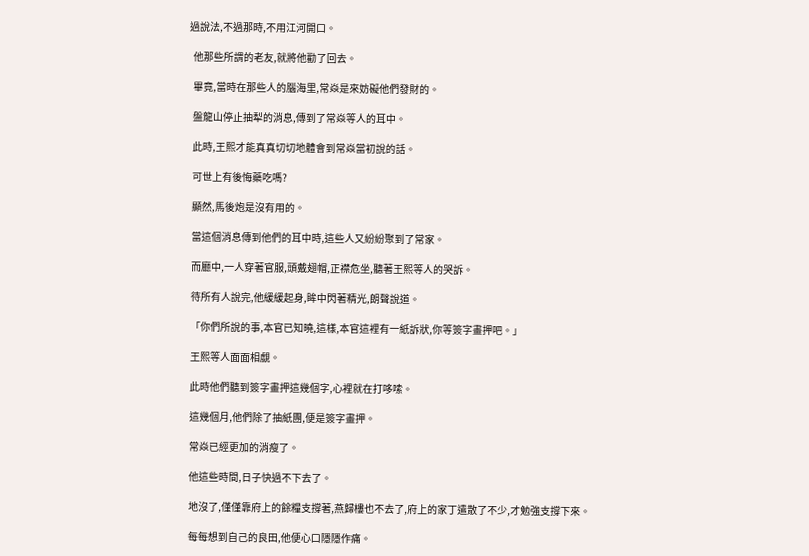過說法,不過那時,不用江河開口。

  他那些所謂的老友,就將他勸了回去。

  畢竟,當時在那些人的腦海里,常焱是來妨礙他們發財的。

  盤龍山停止抽犁的消息,傳到了常焱等人的耳中。

  此時,王熙才能真真切切地體會到常焱當初說的話。

  可世上有後悔藥吃嗎?

  顯然,馬後炮是沒有用的。

  當這個消息傳到他們的耳中時,這些人又紛紛聚到了常家。

  而廳中,一人穿著官服,頭戴翅帽,正襟危坐,聽著王熙等人的哭訴。

  待所有人說完,他緩緩起身,眸中閃著精光,朗聲說道。

  「你們所說的事,本官已知曉,這樣,本官這裡有一紙訴狀,你等簽字畫押吧。」

  王熙等人面面相覷。

  此時他們聽到簽字畫押這幾個字,心裡就在打哆嗦。

  這幾個月,他們除了抽紙團,便是簽字畫押。

  常焱已經更加的消瘦了。

  他這些時間,日子快過不下去了。

  地沒了,僅僅靠府上的餘糧支撐著,燕歸樓也不去了,府上的家丁遣散了不少,才勉強支撐下來。

  每每想到自己的良田,他便心口隱隱作痛。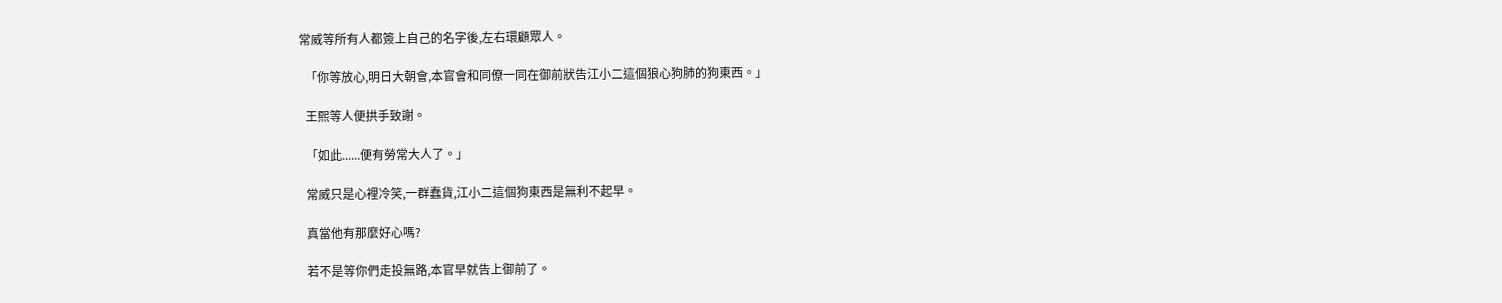常威等所有人都簽上自己的名字後,左右環顧眾人。

  「你等放心,明日大朝會,本官會和同僚一同在御前狀告江小二這個狼心狗肺的狗東西。」

  王熙等人便拱手致謝。

  「如此......便有勞常大人了。」

  常威只是心裡冷笑,一群蠢貨,江小二這個狗東西是無利不起早。

  真當他有那麼好心嗎?

  若不是等你們走投無路,本官早就告上御前了。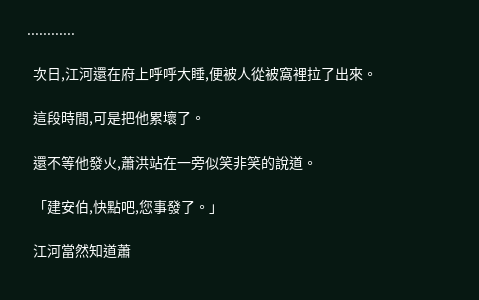............

  次日,江河還在府上呼呼大睡,便被人從被窩裡拉了出來。

  這段時間,可是把他累壞了。

  還不等他發火,蕭洪站在一旁似笑非笑的說道。

  「建安伯,快點吧,您事發了。」

  江河當然知道蕭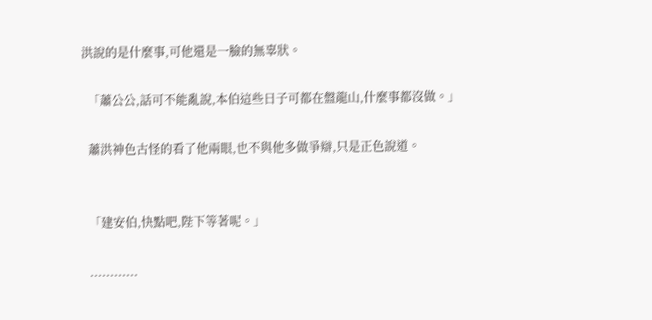洪說的是什麼事,可他還是一臉的無辜狀。

  「蕭公公,話可不能亂說,本伯這些日子可都在盤龍山,什麼事都沒做。」

  蕭洪神色古怪的看了他兩眼,也不與他多做爭辯,只是正色說道。


  「建安伯,快點吧,陛下等著呢。」

  ............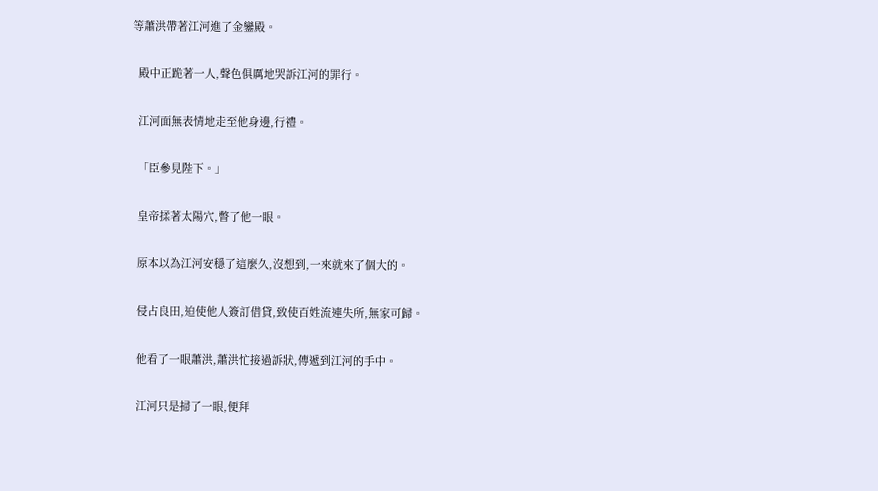等蕭洪帶著江河進了金鑾殿。

  殿中正跪著一人,聲色俱厲地哭訴江河的罪行。

  江河面無表情地走至他身邊,行禮。

  「臣參見陛下。」

  皇帝揉著太陽穴,瞥了他一眼。

  原本以為江河安穩了這麼久,沒想到,一來就來了個大的。

  侵占良田,迫使他人簽訂借貸,致使百姓流連失所,無家可歸。

  他看了一眼蕭洪,蕭洪忙接過訴狀,傳遞到江河的手中。

  江河只是掃了一眼,便拜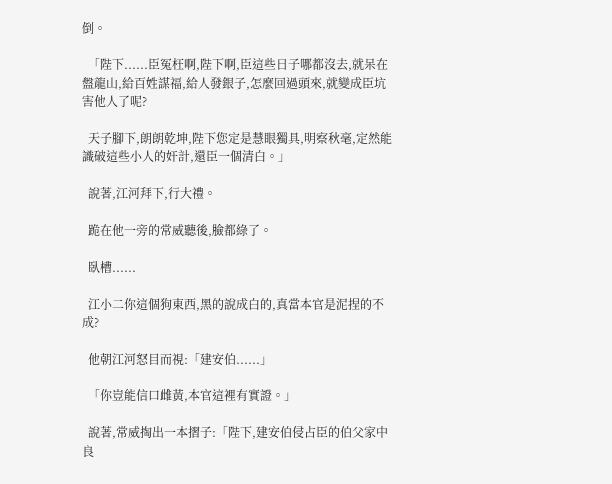倒。

  「陛下......臣冤枉啊,陛下啊,臣這些日子哪都沒去,就呆在盤龍山,給百姓謀福,給人發銀子,怎麼回過頭來,就變成臣坑害他人了呢?

  天子腳下,朗朗乾坤,陛下您定是慧眼獨具,明察秋毫,定然能識破這些小人的奸計,還臣一個清白。」

  說著,江河拜下,行大禮。

  跪在他一旁的常威聽後,臉都綠了。

  臥槽......

  江小二你這個狗東西,黑的說成白的,真當本官是泥捏的不成?

  他朝江河怒目而視:「建安伯......」

  「你豈能信口雌黃,本官這裡有實證。」

  說著,常威掏出一本摺子:「陛下,建安伯侵占臣的伯父家中良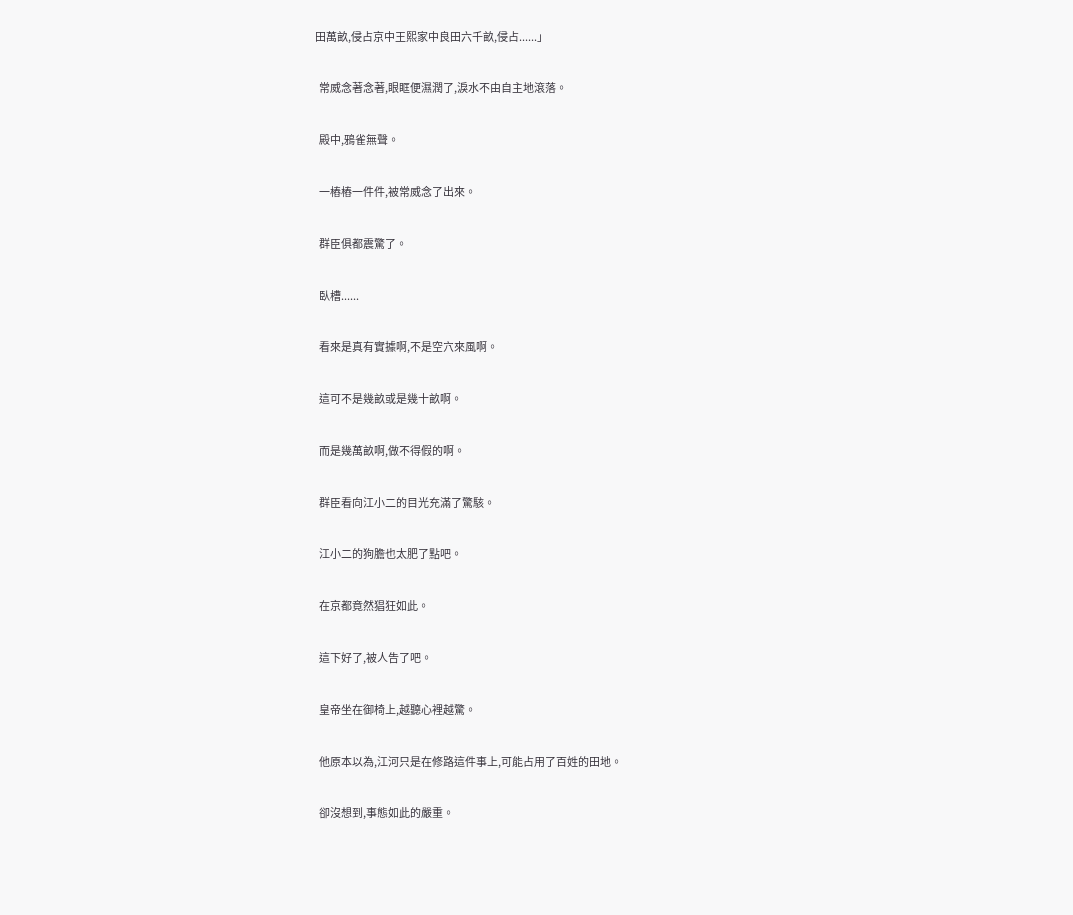田萬畝,侵占京中王熙家中良田六千畝,侵占......」

  常威念著念著,眼眶便濕潤了,淚水不由自主地滾落。

  殿中,鴉雀無聲。

  一樁樁一件件,被常威念了出來。

  群臣俱都震驚了。

  臥槽......

  看來是真有實據啊,不是空穴來風啊。

  這可不是幾畝或是幾十畝啊。

  而是幾萬畝啊,做不得假的啊。

  群臣看向江小二的目光充滿了驚駭。

  江小二的狗膽也太肥了點吧。

  在京都竟然猖狂如此。

  這下好了,被人告了吧。

  皇帝坐在御椅上,越聽心裡越驚。

  他原本以為,江河只是在修路這件事上,可能占用了百姓的田地。

  卻沒想到,事態如此的嚴重。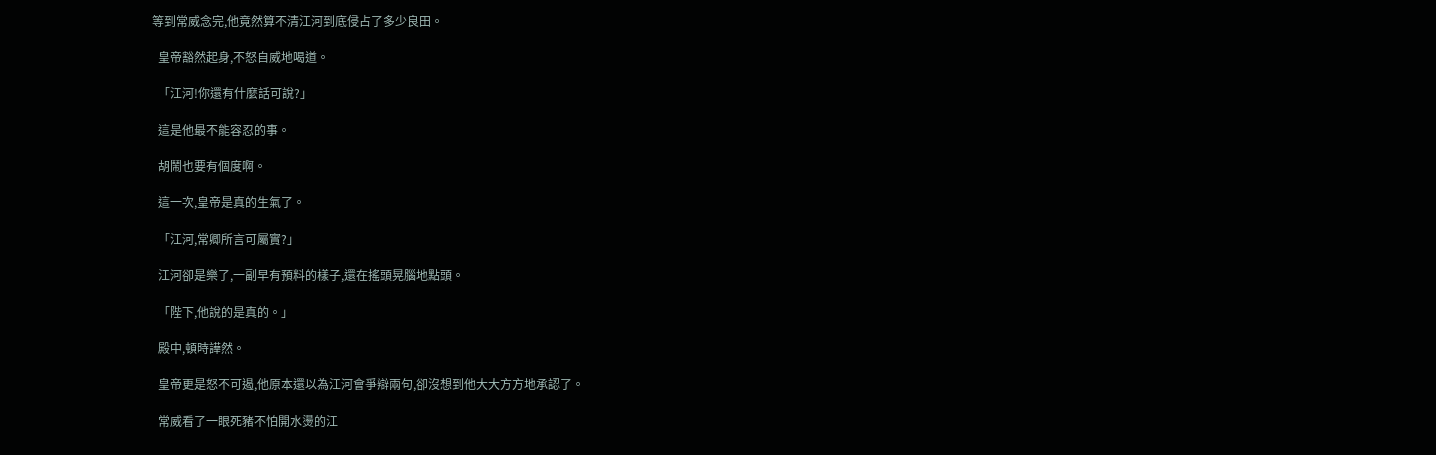等到常威念完,他竟然算不清江河到底侵占了多少良田。

  皇帝豁然起身,不怒自威地喝道。

  「江河!你還有什麼話可說?」

  這是他最不能容忍的事。

  胡鬧也要有個度啊。

  這一次,皇帝是真的生氣了。

  「江河,常卿所言可屬實?」

  江河卻是樂了,一副早有預料的樣子,還在搖頭晃腦地點頭。

  「陛下,他說的是真的。」

  殿中,頓時譁然。

  皇帝更是怒不可遏,他原本還以為江河會爭辯兩句,卻沒想到他大大方方地承認了。

  常威看了一眼死豬不怕開水燙的江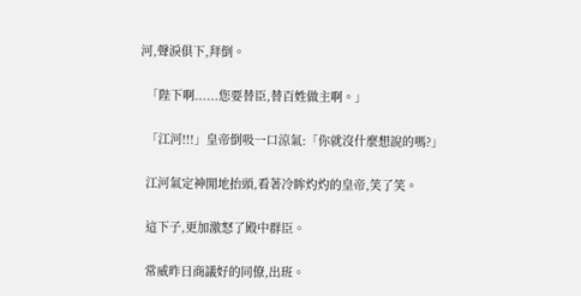河,聲淚俱下,拜倒。

  「陛下啊......您要替臣,替百姓做主啊。」

  「江河!!!」皇帝倒吸一口涼氣:「你就沒什麼想說的嗎?」

  江河氣定神閒地抬頭,看著冷眸灼灼的皇帝,笑了笑。

  這下子,更加激怒了殿中群臣。

  常威昨日商議好的同僚,出班。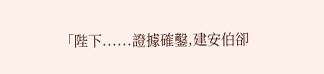「陛下......證據確鑿,建安伯卻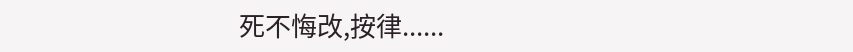死不悔改,按律......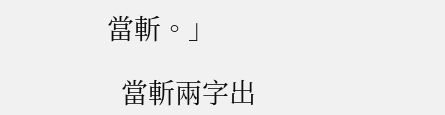當斬。」

  當斬兩字出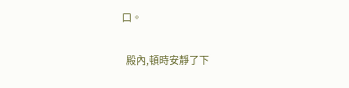口。

  殿內,頓時安靜了下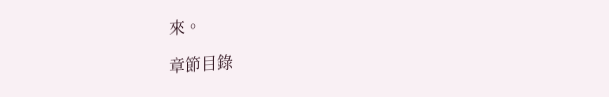來。

章節目錄